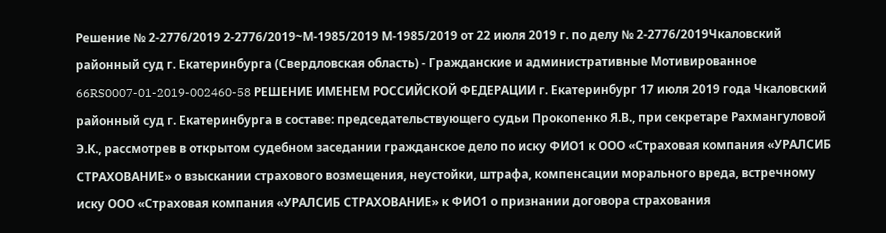Решение № 2-2776/2019 2-2776/2019~М-1985/2019 М-1985/2019 от 22 июля 2019 г. по делу № 2-2776/2019Чкаловский районный суд г. Екатеринбурга (Свердловская область) - Гражданские и административные Мотивированное 66RS0007-01-2019-002460-58 РЕШЕНИЕ ИМЕНЕМ РОССИЙСКОЙ ФЕДЕРАЦИИ г. Екатеринбург 17 июля 2019 года Чкаловский районный суд г. Екатеринбурга в составе: председательствующего судьи Прокопенко Я.В., при секретаре Рахмангуловой Э.К., рассмотрев в открытом судебном заседании гражданское дело по иску ФИО1 к ООО «Страховая компания «УРАЛСИБ СТРАХОВАНИЕ» о взыскании страхового возмещения, неустойки, штрафа, компенсации морального вреда, встречному иску ООО «Страховая компания «УРАЛСИБ СТРАХОВАНИЕ» к ФИО1 о признании договора страхования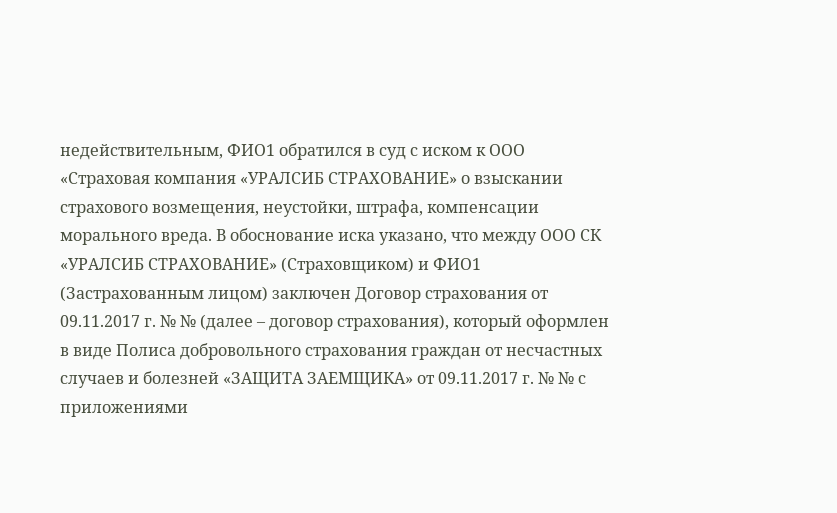недействительным, ФИО1 обратился в суд с иском к ООО «Страховая компания «УРАЛСИБ СТРАХОВАНИЕ» о взыскании страхового возмещения, неустойки, штрафа, компенсации морального вреда. В обоснование иска указано, что между ООО СК «УРАЛСИБ СТРАХОВАНИЕ» (Страховщиком) и ФИО1 (Застрахованным лицом) заключен Договор страхования от 09.11.2017 г. № № (далее – договор страхования), который оформлен в виде Полиса добровольного страхования граждан от несчастных случаев и болезней «ЗАЩИТА ЗАЕМЩИКА» от 09.11.2017 г. № № с приложениями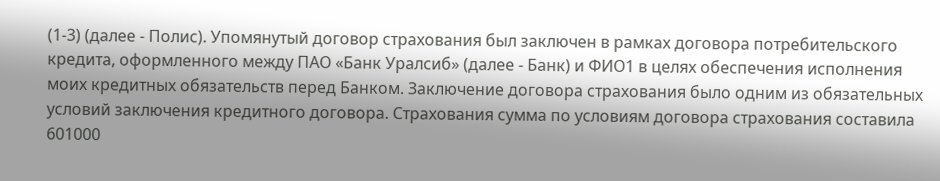(1-3) (далее - Полис). Упомянутый договор страхования был заключен в рамках договора потребительского кредита, оформленного между ПАО «Банк Уралсиб» (далее - Банк) и ФИО1 в целях обеспечения исполнения моих кредитных обязательств перед Банком. Заключение договора страхования было одним из обязательных условий заключения кредитного договора. Страхования сумма по условиям договора страхования составила 601000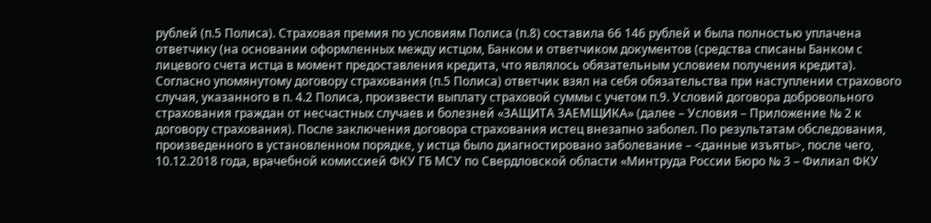рублей (п.5 Полиса). Страховая премия по условиям Полиса (п.8) составила 66 146 рублей и была полностью уплачена ответчику (на основании оформленных между истцом, Банком и ответчиком документов (средства списаны Банком с лицевого счета истца в момент предоставления кредита, что являлось обязательным условием получения кредита). Согласно упомянутому договору страхования (п.5 Полиса) ответчик взял на себя обязательства при наступлении страхового случая, указанного в п. 4.2 Полиса, произвести выплату страховой суммы с учетом п.9. Условий договора добровольного страхования граждан от несчастных случаев и болезней «ЗАЩИТА ЗАЕМЩИКА» (далее – Условия – Приложение № 2 к договору страхования). После заключения договора страхования истец внезапно заболел. По результатам обследования, произведенного в установленном порядке, у истца было диагностировано заболевание – <данные изъяты>, после чего, 10.12.2018 года, врачебной комиссией ФКУ ГБ МСУ по Свердловской области «Минтруда России Бюро № 3 – Филиал ФКУ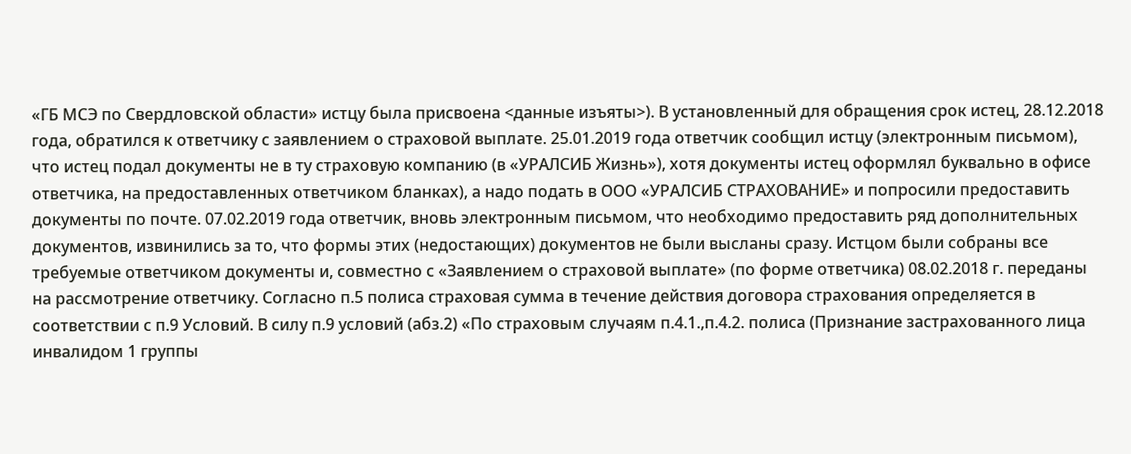«ГБ МСЭ по Свердловской области» истцу была присвоена <данные изъяты>). В установленный для обращения срок истец, 28.12.2018 года, обратился к ответчику с заявлением о страховой выплате. 25.01.2019 года ответчик сообщил истцу (электронным письмом), что истец подал документы не в ту страховую компанию (в «УРАЛСИБ Жизнь»), хотя документы истец оформлял буквально в офисе ответчика, на предоставленных ответчиком бланках), а надо подать в ООО «УРАЛСИБ СТРАХОВАНИЕ» и попросили предоставить документы по почте. 07.02.2019 года ответчик, вновь электронным письмом, что необходимо предоставить ряд дополнительных документов, извинились за то, что формы этих (недостающих) документов не были высланы сразу. Истцом были собраны все требуемые ответчиком документы и, совместно с «Заявлением о страховой выплате» (по форме ответчика) 08.02.2018 г. переданы на рассмотрение ответчику. Согласно п.5 полиса страховая сумма в течение действия договора страхования определяется в соответствии с п.9 Условий. В силу п.9 условий (абз.2) «По страховым случаям п.4.1.,п.4.2. полиса (Признание застрахованного лица инвалидом 1 группы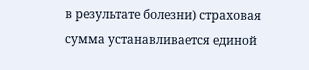в результате болезни) страховая сумма устанавливается единой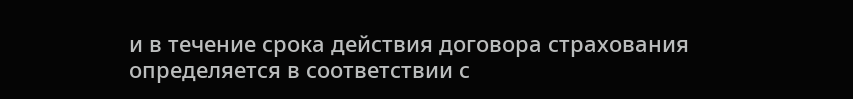и в течение срока действия договора страхования определяется в соответствии с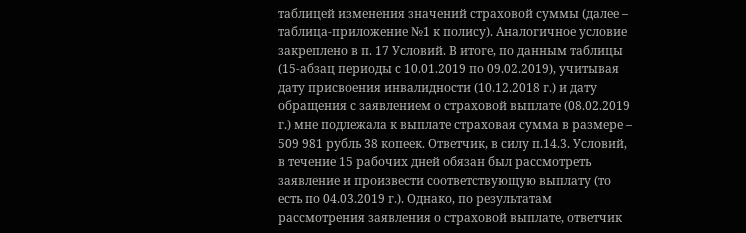таблицей изменения значений страховой суммы (далее – таблица-приложение №1 к полису). Аналогичное условие закреплено в п. 17 Условий. В итоге, по данным таблицы (15-абзац периоды с 10.01.2019 по 09.02.2019), учитывая дату присвоения инвалидности (10.12.2018 г.) и дату обращения с заявлением о страховой выплате (08.02.2019 г.) мне подлежала к выплате страховая сумма в размере – 509 981 рубль 38 копеек. Ответчик, в силу п.14.3. Условий, в течение 15 рабочих дней обязан был рассмотреть заявление и произвести соответствующую выплату (то есть по 04.03.2019 г.). Однако, по результатам рассмотрения заявления о страховой выплате, ответчик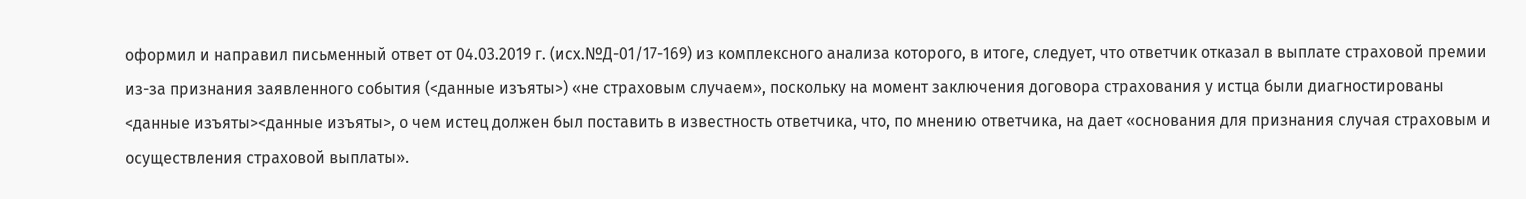оформил и направил письменный ответ от 04.03.2019 г. (исх.№Д-01/17-169) из комплексного анализа которого, в итоге, следует, что ответчик отказал в выплате страховой премии из-за признания заявленного события (<данные изъяты>) «не страховым случаем», поскольку на момент заключения договора страхования у истца были диагностированы <данные изъяты><данные изъяты>, о чем истец должен был поставить в известность ответчика, что, по мнению ответчика, на дает «основания для признания случая страховым и осуществления страховой выплаты».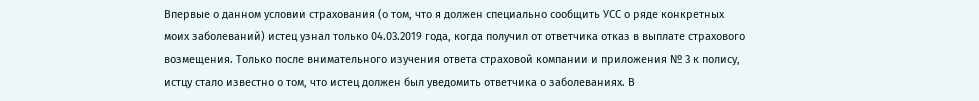Впервые о данном условии страхования (о том, что я должен специально сообщить УСС о ряде конкретных моих заболеваний) истец узнал только 04.03.2019 года, когда получил от ответчика отказ в выплате страхового возмещения. Только после внимательного изучения ответа страховой компании и приложения № 3 к полису, истцу стало известно о том, что истец должен был уведомить ответчика о заболеваниях. В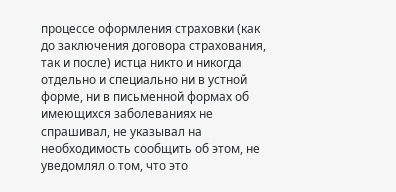процессе оформления страховки (как до заключения договора страхования, так и после) истца никто и никогда отдельно и специально ни в устной форме, ни в письменной формах об имеющихся заболеваниях не спрашивал, не указывал на необходимость сообщить об этом, не уведомлял о том, что это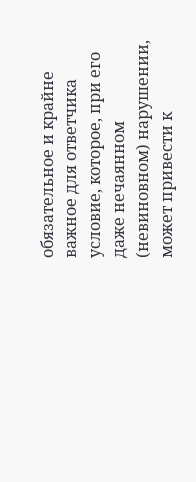обязательное и крайне важное для ответчика условие, которое, при его даже нечаянном (невиновном) нарушении, может привести к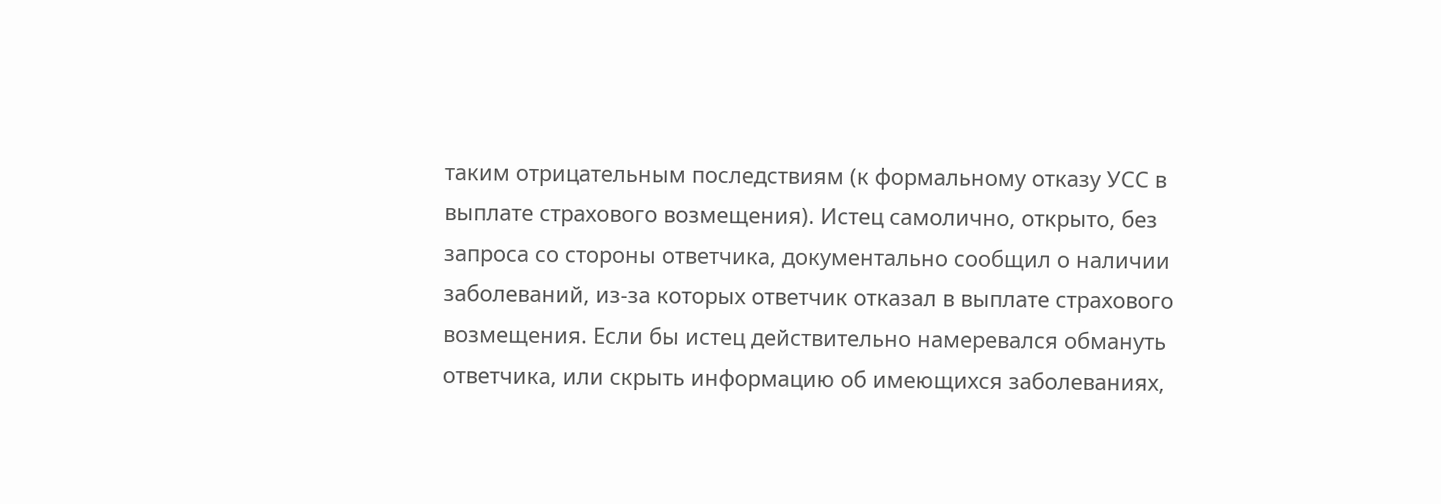таким отрицательным последствиям (к формальному отказу УСС в выплате страхового возмещения). Истец самолично, открыто, без запроса со стороны ответчика, документально сообщил о наличии заболеваний, из-за которых ответчик отказал в выплате страхового возмещения. Если бы истец действительно намеревался обмануть ответчика, или скрыть информацию об имеющихся заболеваниях,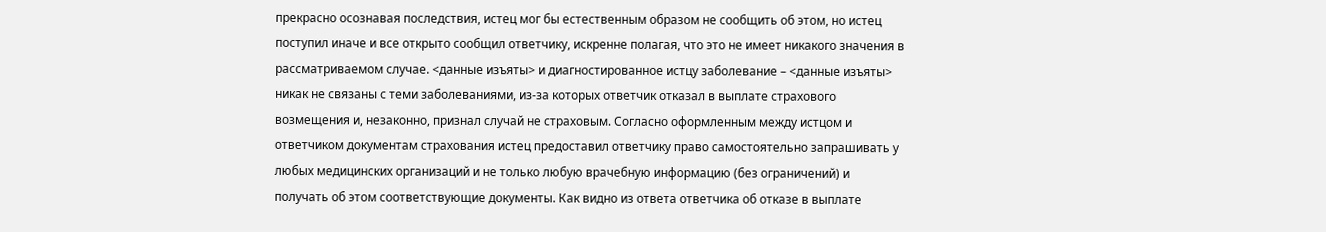прекрасно осознавая последствия, истец мог бы естественным образом не сообщить об этом, но истец поступил иначе и все открыто сообщил ответчику, искренне полагая, что это не имеет никакого значения в рассматриваемом случае. <данные изъяты> и диагностированное истцу заболевание – <данные изъяты> никак не связаны с теми заболеваниями, из-за которых ответчик отказал в выплате страхового возмещения и, незаконно, признал случай не страховым. Согласно оформленным между истцом и ответчиком документам страхования истец предоставил ответчику право самостоятельно запрашивать у любых медицинских организаций и не только любую врачебную информацию (без ограничений) и получать об этом соответствующие документы. Как видно из ответа ответчика об отказе в выплате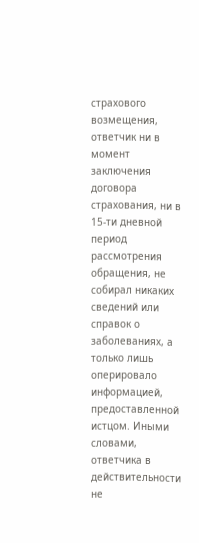страхового возмещения, ответчик ни в момент заключения договора страхования, ни в 15-ти дневной период рассмотрения обращения, не собирал никаких сведений или справок о заболеваниях, а только лишь оперировало информацией, предоставленной истцом. Иными словами, ответчика в действительности не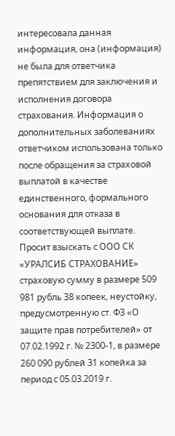интересовала данная информация, она (информация) не была для ответчика препятствием для заключения и исполнения договора страхования. Информация о дополнительных заболеваниях ответчиком использована только после обращения за страховой выплатой в качестве единственного, формального основания для отказа в соответствующей выплате. Просит взыскать с ООО СК «УРАЛСИБ СТРАХОВАНИЕ» страховую сумму в размере 509 981 рубль 38 копеек, неустойку, предусмотренную ст. ФЗ «О защите прав потребителей» от 07.02.1992 г. № 2300-1, в размере 260 090 рублей 31 копейка за период с 05.03.2019 г.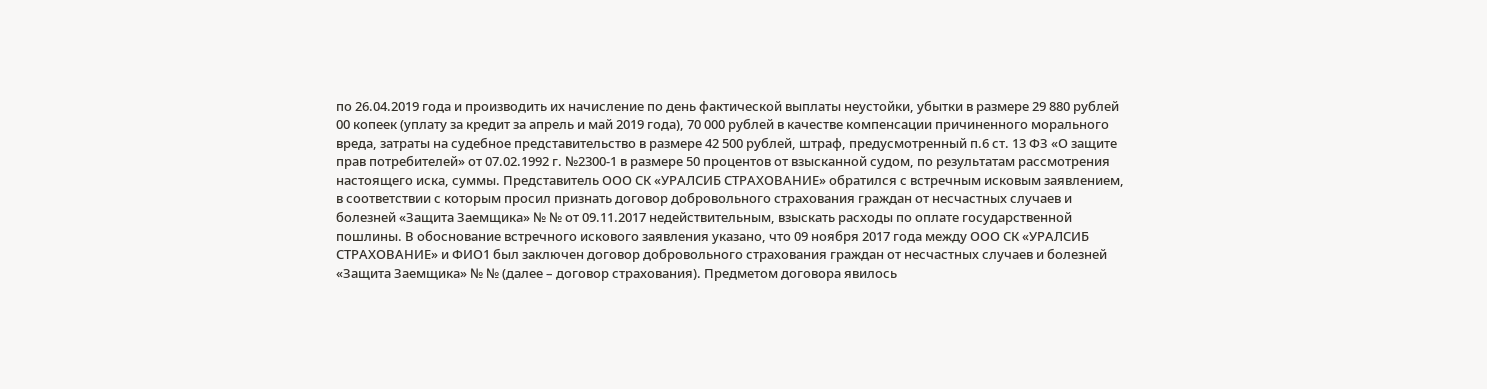по 26.04.2019 года и производить их начисление по день фактической выплаты неустойки, убытки в размере 29 880 рублей 00 копеек (уплату за кредит за апрель и май 2019 года), 70 000 рублей в качестве компенсации причиненного морального вреда, затраты на судебное представительство в размере 42 500 рублей, штраф, предусмотренный п.6 ст. 13 ФЗ «О защите прав потребителей» от 07.02.1992 г. №2300-1 в размере 50 процентов от взысканной судом, по результатам рассмотрения настоящего иска, суммы. Представитель ООО СК «УРАЛСИБ СТРАХОВАНИЕ» обратился с встречным исковым заявлением, в соответствии с которым просил признать договор добровольного страхования граждан от несчастных случаев и болезней «Защита Заемщика» № № от 09.11.2017 недействительным, взыскать расходы по оплате государственной пошлины. В обоснование встречного искового заявления указано, что 09 ноября 2017 года между ООО СК «УРАЛСИБ СТРАХОВАНИЕ» и ФИО1 был заключен договор добровольного страхования граждан от несчастных случаев и болезней «Защита Заемщика» № № (далее – договор страхования). Предметом договора явилось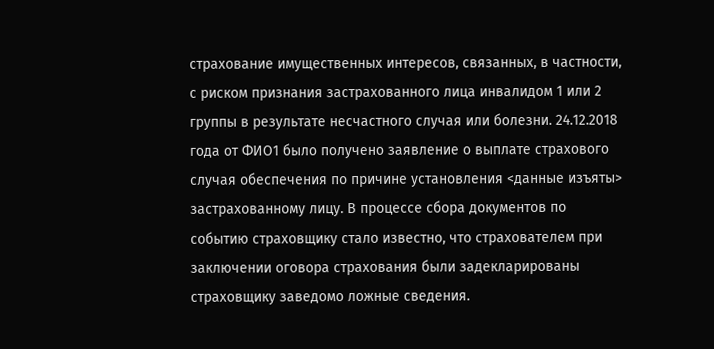страхование имущественных интересов, связанных, в частности, с риском признания застрахованного лица инвалидом 1 или 2 группы в результате несчастного случая или болезни. 24.12.2018 года от ФИО1 было получено заявление о выплате страхового случая обеспечения по причине установления <данные изъяты> застрахованному лицу. В процессе сбора документов по событию страховщику стало известно, что страхователем при заключении оговора страхования были задекларированы страховщику заведомо ложные сведения.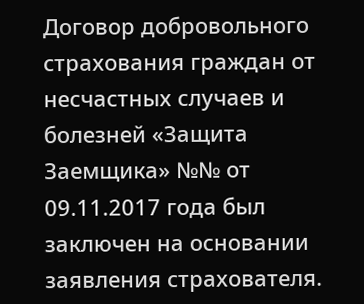Договор добровольного страхования граждан от несчастных случаев и болезней «Защита Заемщика» №№ от 09.11.2017 года был заключен на основании заявления страхователя.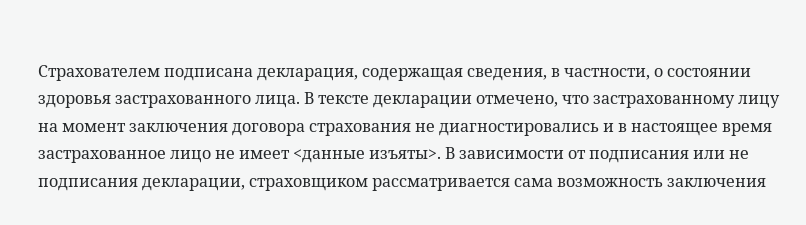Страхователем подписана декларация, содержащая сведения, в частности, о состоянии здоровья застрахованного лица. В тексте декларации отмечено, что застрахованному лицу на момент заключения договора страхования не диагностировались и в настоящее время застрахованное лицо не имеет <данные изъяты>. В зависимости от подписания или не подписания декларации, страховщиком рассматривается сама возможность заключения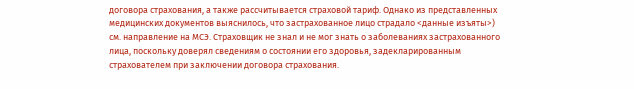договора страхования, а также рассчитывается страховой тариф. Однако из представленных медицинских документов выяснилось, что застрахованное лицо страдало <данные изъяты>) см. направление на МСЭ. Страховщик не знал и не мог знать о заболеваниях застрахованного лица, поскольку доверял сведениям о состоянии его здоровья, задекларированным страхователем при заключении договора страхования.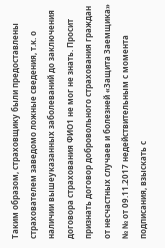Таким образом, страховщику были предоставлены страхователем заведомо ложные сведения, т.к. о наличии вышеуказанных заболеваний до заключения договора страхования ФИО1 не мог не знать. Просит признать договор добровольного страхования граждан от несчастных случаев и болезней «Защита Заемщика» № № от 09.11.2017 недействительным с момента подписания, взыскать с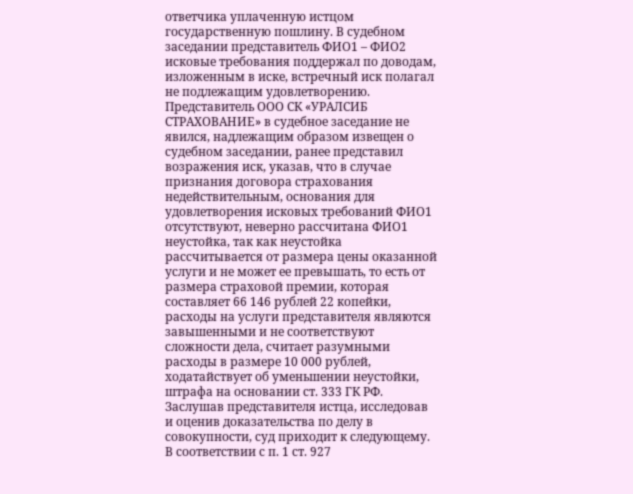ответчика уплаченную истцом государственную пошлину. В судебном заседании представитель ФИО1 – ФИО2 исковые требования поддержал по доводам, изложенным в иске, встречный иск полагал не подлежащим удовлетворению. Представитель ООО СК «УРАЛСИБ СТРАХОВАНИЕ» в судебное заседание не явился, надлежащим образом извещен о судебном заседании, ранее представил возражения иск, указав, что в случае признания договора страхования недействительным, основания для удовлетворения исковых требований ФИО1 отсутствуют, неверно рассчитана ФИО1 неустойка, так как неустойка рассчитывается от размера цены оказанной услуги и не может ее превышать, то есть от размера страховой премии, которая составляет 66 146 рублей 22 копейки, расходы на услуги представителя являются завышенными и не соответствуют сложности дела, считает разумными расходы в размере 10 000 рублей, ходатайствует об уменьшении неустойки, штрафа на основании ст. 333 ГК РФ. Заслушав представителя истца, исследовав и оценив доказательства по делу в совокупности, суд приходит к следующему. В соответствии с п. 1 ст. 927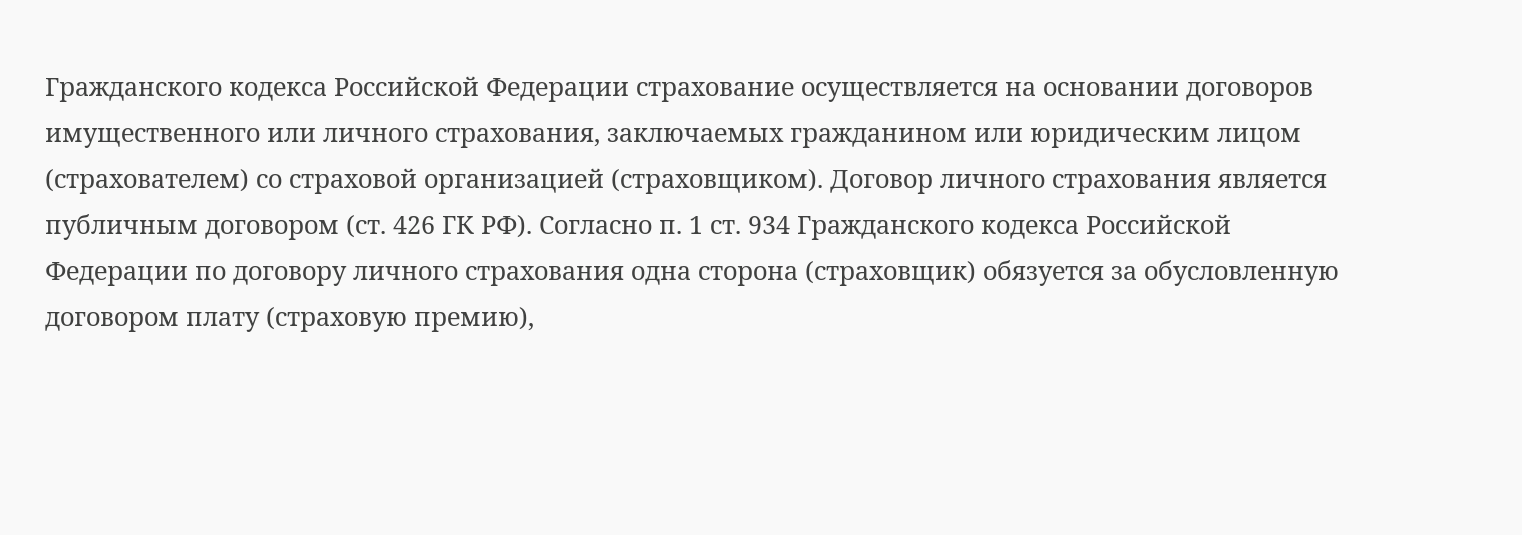Гражданского кодекса Российской Федерации страхование осуществляется на основании договоров имущественного или личного страхования, заключаемых гражданином или юридическим лицом (страхователем) со страховой организацией (страховщиком). Договор личного страхования является публичным договором (ст. 426 ГК РФ). Согласно п. 1 ст. 934 Гражданского кодекса Российской Федерации по договору личного страхования одна сторона (страховщик) обязуется за обусловленную договором плату (страховую премию),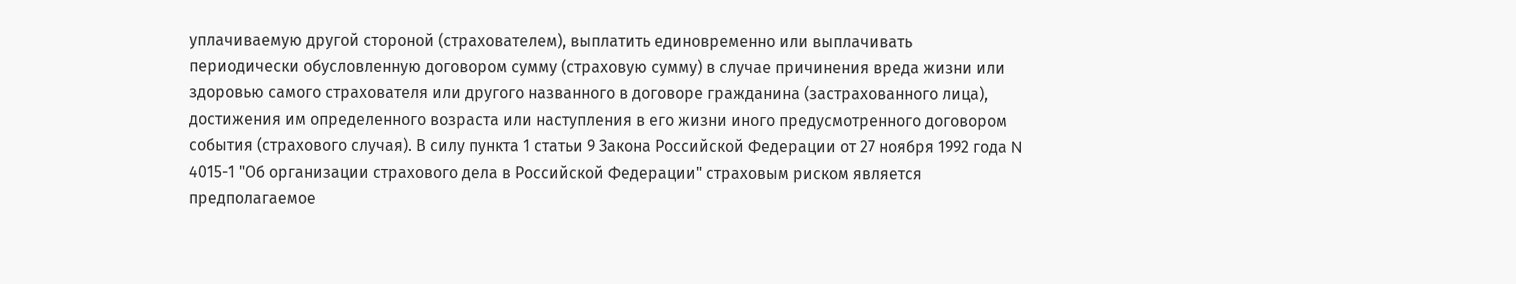уплачиваемую другой стороной (страхователем), выплатить единовременно или выплачивать периодически обусловленную договором сумму (страховую сумму) в случае причинения вреда жизни или здоровью самого страхователя или другого названного в договоре гражданина (застрахованного лица), достижения им определенного возраста или наступления в его жизни иного предусмотренного договором события (страхового случая). В силу пункта 1 статьи 9 Закона Российской Федерации от 27 ноября 1992 года N 4015-1 "Об организации страхового дела в Российской Федерации" страховым риском является предполагаемое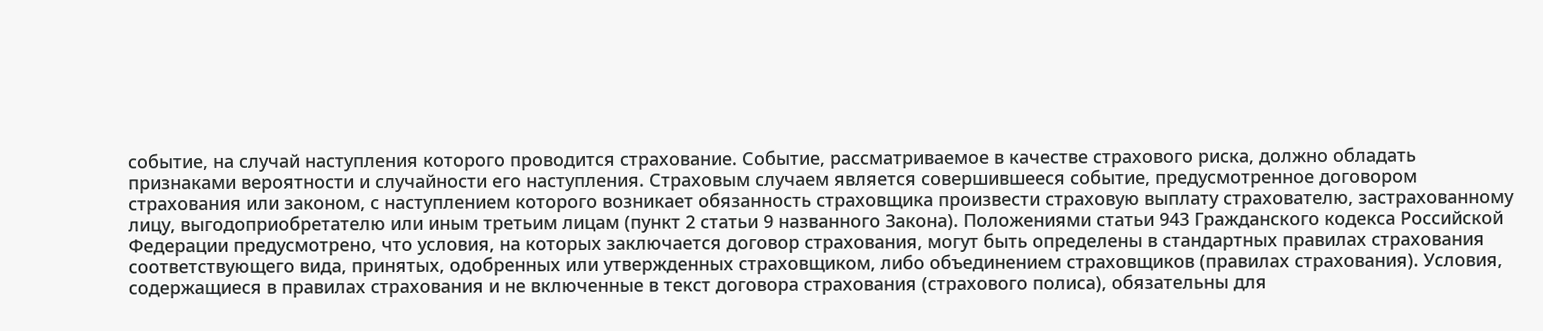событие, на случай наступления которого проводится страхование. Событие, рассматриваемое в качестве страхового риска, должно обладать признаками вероятности и случайности его наступления. Страховым случаем является совершившееся событие, предусмотренное договором страхования или законом, с наступлением которого возникает обязанность страховщика произвести страховую выплату страхователю, застрахованному лицу, выгодоприобретателю или иным третьим лицам (пункт 2 статьи 9 названного Закона). Положениями статьи 943 Гражданского кодекса Российской Федерации предусмотрено, что условия, на которых заключается договор страхования, могут быть определены в стандартных правилах страхования соответствующего вида, принятых, одобренных или утвержденных страховщиком, либо объединением страховщиков (правилах страхования). Условия, содержащиеся в правилах страхования и не включенные в текст договора страхования (страхового полиса), обязательны для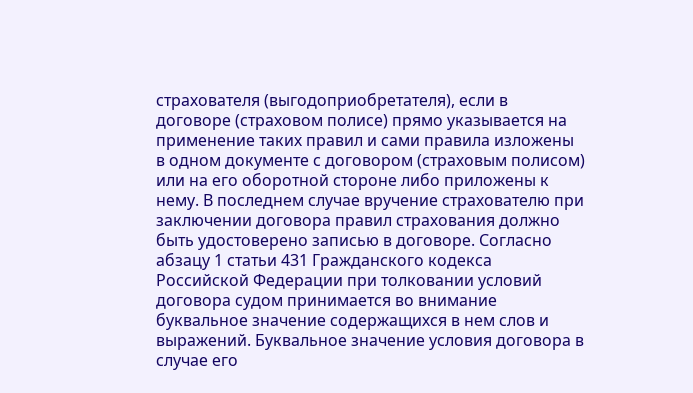страхователя (выгодоприобретателя), если в договоре (страховом полисе) прямо указывается на применение таких правил и сами правила изложены в одном документе с договором (страховым полисом) или на его оборотной стороне либо приложены к нему. В последнем случае вручение страхователю при заключении договора правил страхования должно быть удостоверено записью в договоре. Согласно абзацу 1 статьи 431 Гражданского кодекса Российской Федерации при толковании условий договора судом принимается во внимание буквальное значение содержащихся в нем слов и выражений. Буквальное значение условия договора в случае его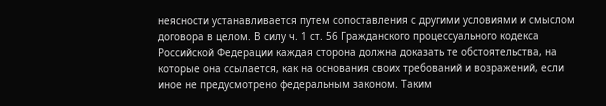неясности устанавливается путем сопоставления с другими условиями и смыслом договора в целом. В силу ч. 1 ст. 56 Гражданского процессуального кодекса Российской Федерации каждая сторона должна доказать те обстоятельства, на которые она ссылается, как на основания своих требований и возражений, если иное не предусмотрено федеральным законом. Таким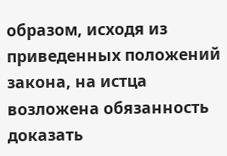образом, исходя из приведенных положений закона, на истца возложена обязанность доказать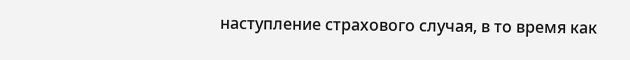наступление страхового случая, в то время как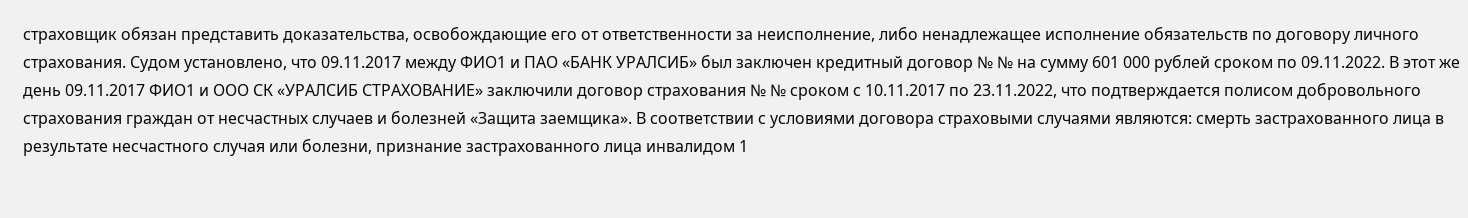страховщик обязан представить доказательства, освобождающие его от ответственности за неисполнение, либо ненадлежащее исполнение обязательств по договору личного страхования. Судом установлено, что 09.11.2017 между ФИО1 и ПАО «БАНК УРАЛСИБ» был заключен кредитный договор № № на сумму 601 000 рублей сроком по 09.11.2022. В этот же день 09.11.2017 ФИО1 и ООО СК «УРАЛСИБ СТРАХОВАНИЕ» заключили договор страхования № № сроком с 10.11.2017 по 23.11.2022, что подтверждается полисом добровольного страхования граждан от несчастных случаев и болезней «Защита заемщика». В соответствии с условиями договора страховыми случаями являются: смерть застрахованного лица в результате несчастного случая или болезни, признание застрахованного лица инвалидом 1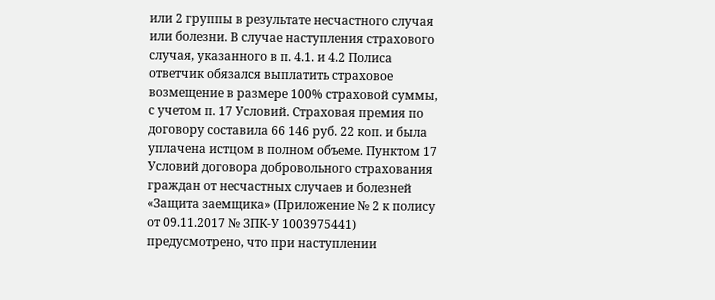или 2 группы в результате несчастного случая или болезни. В случае наступления страхового случая, указанного в п. 4.1. и 4.2 Полиса ответчик обязался выплатить страховое возмещение в размере 100% страховой суммы, с учетом п. 17 Условий. Страховая премия по договору составила 66 146 руб. 22 коп. и была уплачена истцом в полном объеме. Пунктом 17 Условий договора добровольного страхования граждан от несчастных случаев и болезней «Защита заемщика» (Приложение № 2 к полису от 09.11.2017 № ЗПК-У 1003975441) предусмотрено, что при наступлении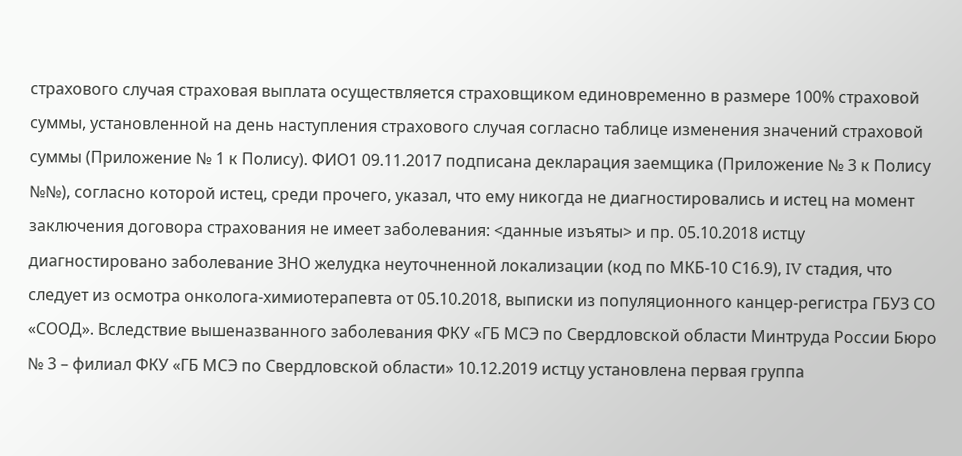страхового случая страховая выплата осуществляется страховщиком единовременно в размере 100% страховой суммы, установленной на день наступления страхового случая согласно таблице изменения значений страховой суммы (Приложение № 1 к Полису). ФИО1 09.11.2017 подписана декларация заемщика (Приложение № 3 к Полису №№), согласно которой истец, среди прочего, указал, что ему никогда не диагностировались и истец на момент заключения договора страхования не имеет заболевания: <данные изъяты> и пр. 05.10.2018 истцу диагностировано заболевание ЗНО желудка неуточненной локализации (код по МКБ-10 С16.9), IV стадия, что следует из осмотра онколога-химиотерапевта от 05.10.2018, выписки из популяционного канцер-регистра ГБУЗ СО «СООД». Вследствие вышеназванного заболевания ФКУ «ГБ МСЭ по Свердловской области Минтруда России Бюро № 3 – филиал ФКУ «ГБ МСЭ по Свердловской области» 10.12.2019 истцу установлена первая группа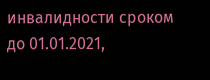инвалидности сроком до 01.01.2021,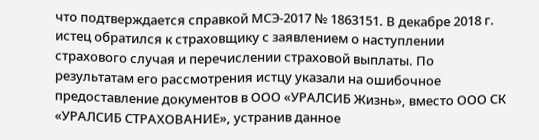что подтверждается справкой МСЭ-2017 № 1863151. В декабре 2018 г. истец обратился к страховщику с заявлением о наступлении страхового случая и перечислении страховой выплаты. По результатам его рассмотрения истцу указали на ошибочное предоставление документов в ООО «УРАЛСИБ Жизнь», вместо ООО СК «УРАЛСИБ СТРАХОВАНИЕ», устранив данное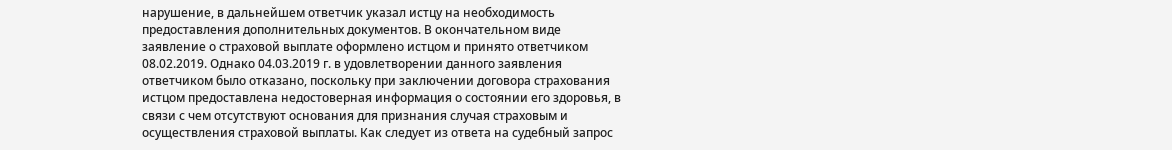нарушение, в дальнейшем ответчик указал истцу на необходимость предоставления дополнительных документов. В окончательном виде заявление о страховой выплате оформлено истцом и принято ответчиком 08.02.2019. Однако 04.03.2019 г. в удовлетворении данного заявления ответчиком было отказано, поскольку при заключении договора страхования истцом предоставлена недостоверная информация о состоянии его здоровья, в связи с чем отсутствуют основания для признания случая страховым и осуществления страховой выплаты. Как следует из ответа на судебный запрос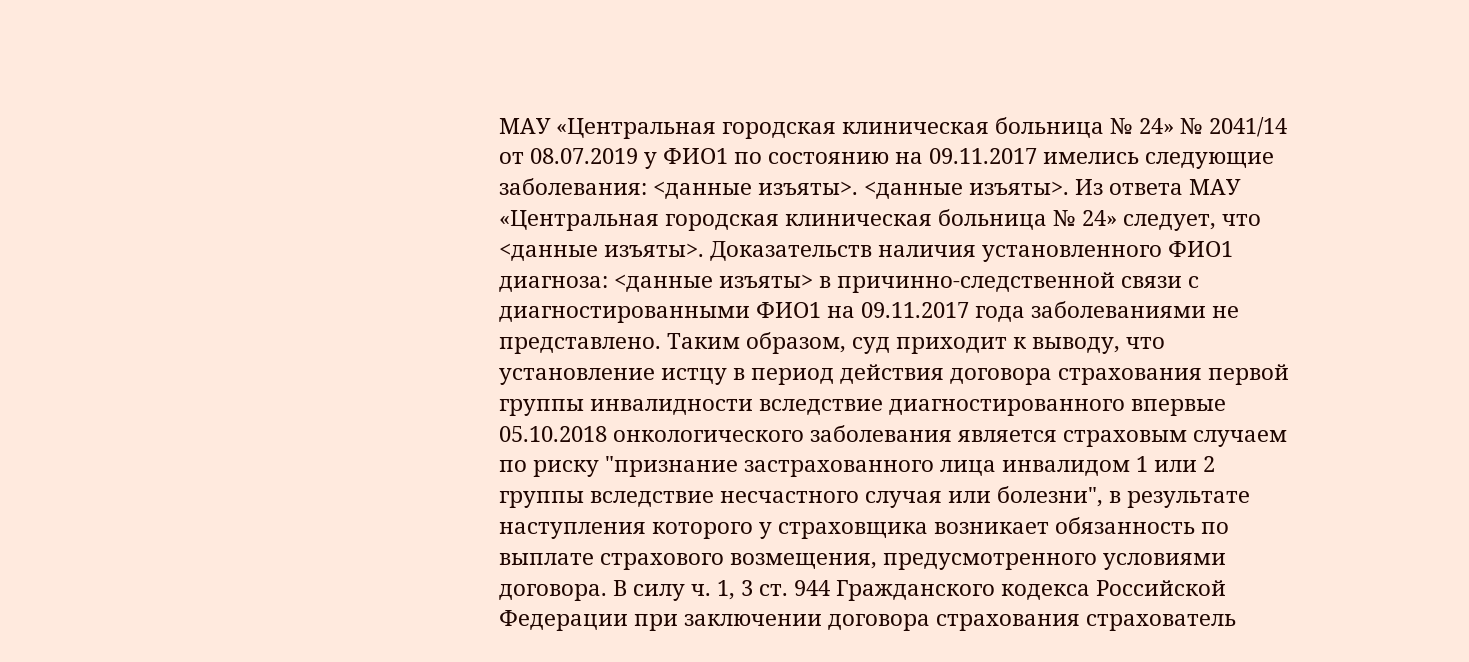МАУ «Центральная городская клиническая больница № 24» № 2041/14 от 08.07.2019 у ФИО1 по состоянию на 09.11.2017 имелись следующие заболевания: <данные изъяты>. <данные изъяты>. Из ответа МАУ «Центральная городская клиническая больница № 24» следует, что <данные изъяты>. Доказательств наличия установленного ФИО1 диагноза: <данные изъяты> в причинно-следственной связи с диагностированными ФИО1 на 09.11.2017 года заболеваниями не представлено. Таким образом, суд приходит к выводу, что установление истцу в период действия договора страхования первой группы инвалидности вследствие диагностированного впервые 05.10.2018 онкологического заболевания является страховым случаем по риску "признание застрахованного лица инвалидом 1 или 2 группы вследствие несчастного случая или болезни", в результате наступления которого у страховщика возникает обязанность по выплате страхового возмещения, предусмотренного условиями договора. В силу ч. 1, 3 ст. 944 Гражданского кодекса Российской Федерации при заключении договора страхования страхователь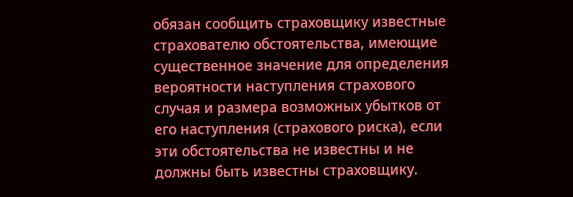обязан сообщить страховщику известные страхователю обстоятельства, имеющие существенное значение для определения вероятности наступления страхового случая и размера возможных убытков от его наступления (страхового риска), если эти обстоятельства не известны и не должны быть известны страховщику.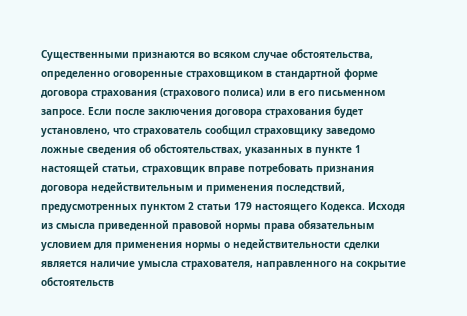Существенными признаются во всяком случае обстоятельства, определенно оговоренные страховщиком в стандартной форме договора страхования (страхового полиса) или в его письменном запросе. Если после заключения договора страхования будет установлено, что страхователь сообщил страховщику заведомо ложные сведения об обстоятельствах, указанных в пункте 1 настоящей статьи, страховщик вправе потребовать признания договора недействительным и применения последствий, предусмотренных пунктом 2 статьи 179 настоящего Кодекса. Исходя из смысла приведенной правовой нормы права обязательным условием для применения нормы о недействительности сделки является наличие умысла страхователя, направленного на сокрытие обстоятельств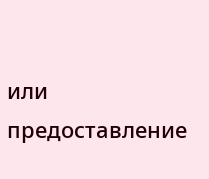или предоставление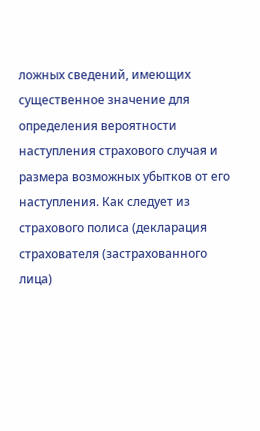ложных сведений, имеющих существенное значение для определения вероятности наступления страхового случая и размера возможных убытков от его наступления. Как следует из страхового полиса (декларация страхователя (застрахованного лица)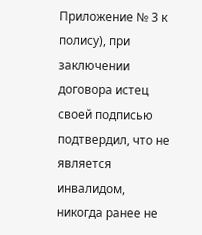Приложение № 3 к полису), при заключении договора истец своей подписью подтвердил, что не является инвалидом, никогда ранее не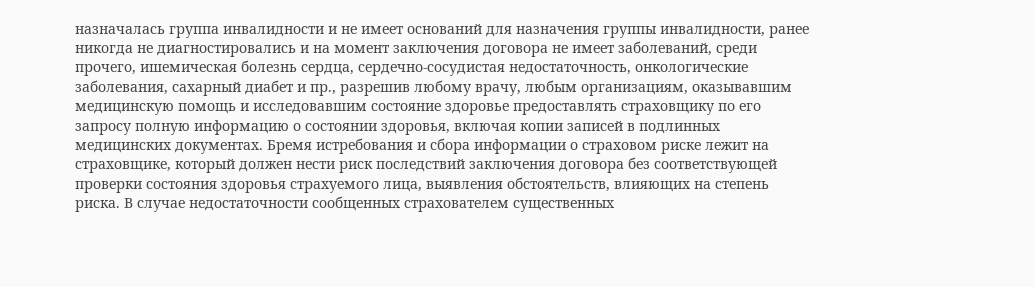назначалась группа инвалидности и не имеет оснований для назначения группы инвалидности, ранее никогда не диагностировались и на момент заключения договора не имеет заболеваний, среди прочего, ишемическая болезнь сердца, сердечно-сосудистая недостаточность, онкологические заболевания, сахарный диабет и пр., разрешив любому врачу, любым организациям, оказывавшим медицинскую помощь и исследовавшим состояние здоровье предоставлять страховщику по его запросу полную информацию о состоянии здоровья, включая копии записей в подлинных медицинских документах. Бремя истребования и сбора информации о страховом риске лежит на страховщике, который должен нести риск последствий заключения договора без соответствующей проверки состояния здоровья страхуемого лица, выявления обстоятельств, влияющих на степень риска. В случае недостаточности сообщенных страхователем существенных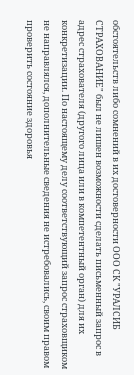обстоятельств либо сомнений в их достоверности ООО СК "УРАЛСИБ СТРАХОВАНИЕ" был не лишен возможности сделать письменный запрос в адрес страхователя (другого лица или в компетентный орган) для их конкретизации. По настоящему делу соответствующий запрос страховщиком не направлялся, дополнительные сведения не истребовались, своим правом проверить состояние здоровья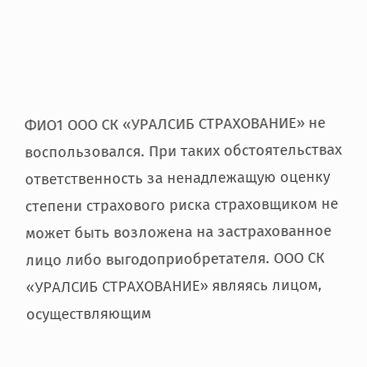ФИО1 ООО СК «УРАЛСИБ СТРАХОВАНИЕ» не воспользовался. При таких обстоятельствах ответственность за ненадлежащую оценку степени страхового риска страховщиком не может быть возложена на застрахованное лицо либо выгодоприобретателя. ООО СК «УРАЛСИБ СТРАХОВАНИЕ» являясь лицом, осуществляющим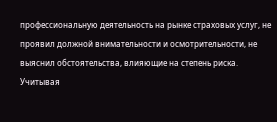профессиональную деятельность на рынке страховых услуг, не проявил должной внимательности и осмотрительности, не выяснил обстоятельства, влияющие на степень риска. Учитывая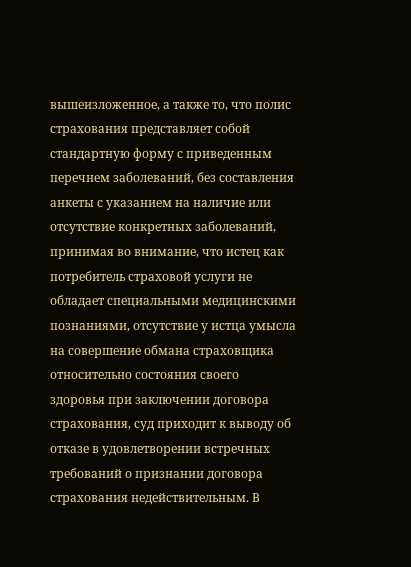вышеизложенное, а также то, что полис страхования представляет собой стандартную форму с приведенным перечнем заболеваний, без составления анкеты с указанием на наличие или отсутствие конкретных заболеваний, принимая во внимание, что истец как потребитель страховой услуги не обладает специальными медицинскими познаниями, отсутствие у истца умысла на совершение обмана страховщика относительно состояния своего здоровья при заключении договора страхования, суд приходит к выводу об отказе в удовлетворении встречных требований о признании договора страхования недействительным. В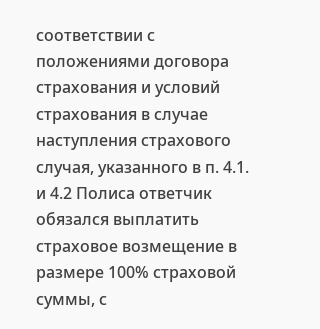соответствии с положениями договора страхования и условий страхования в случае наступления страхового случая, указанного в п. 4.1. и 4.2 Полиса ответчик обязался выплатить страховое возмещение в размере 100% страховой суммы, с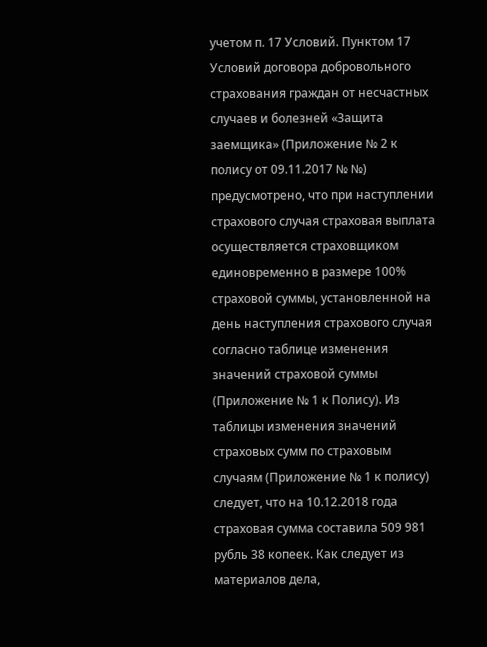учетом п. 17 Условий. Пунктом 17 Условий договора добровольного страхования граждан от несчастных случаев и болезней «Защита заемщика» (Приложение № 2 к полису от 09.11.2017 № №) предусмотрено, что при наступлении страхового случая страховая выплата осуществляется страховщиком единовременно в размере 100% страховой суммы, установленной на день наступления страхового случая согласно таблице изменения значений страховой суммы (Приложение № 1 к Полису). Из таблицы изменения значений страховых сумм по страховым случаям (Приложение № 1 к полису) следует, что на 10.12.2018 года страховая сумма составила 509 981 рубль 38 копеек. Как следует из материалов дела,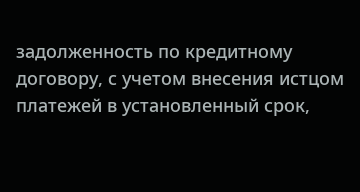задолженность по кредитному договору, с учетом внесения истцом платежей в установленный срок,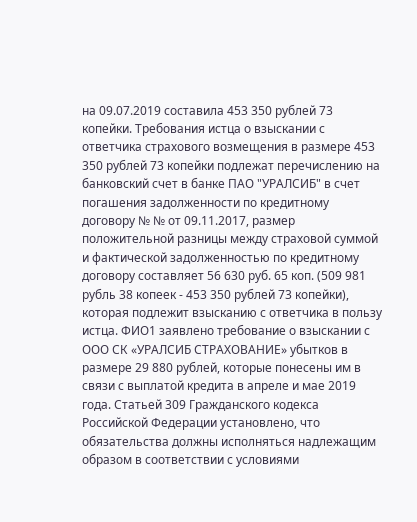на 09.07.2019 составила 453 350 рублей 73 копейки. Требования истца о взыскании с ответчика страхового возмещения в размере 453 350 рублей 73 копейки подлежат перечислению на банковский счет в банке ПАО "УРАЛСИБ" в счет погашения задолженности по кредитному договору № № от 09.11.2017, размер положительной разницы между страховой суммой и фактической задолженностью по кредитному договору составляет 56 630 руб. 65 коп. (509 981 рубль 38 копеек - 453 350 рублей 73 копейки), которая подлежит взысканию с ответчика в пользу истца. ФИО1 заявлено требование о взыскании с ООО СК «УРАЛСИБ СТРАХОВАНИЕ» убытков в размере 29 880 рублей, которые понесены им в связи с выплатой кредита в апреле и мае 2019 года. Статьей 309 Гражданского кодекса Российской Федерации установлено, что обязательства должны исполняться надлежащим образом в соответствии с условиями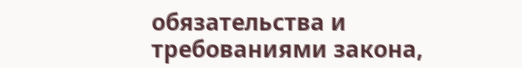обязательства и требованиями закона,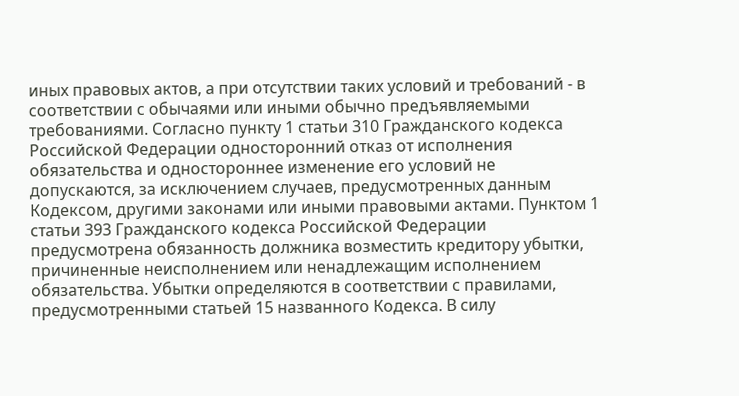иных правовых актов, а при отсутствии таких условий и требований - в соответствии с обычаями или иными обычно предъявляемыми требованиями. Согласно пункту 1 статьи 310 Гражданского кодекса Российской Федерации односторонний отказ от исполнения обязательства и одностороннее изменение его условий не допускаются, за исключением случаев, предусмотренных данным Кодексом, другими законами или иными правовыми актами. Пунктом 1 статьи 393 Гражданского кодекса Российской Федерации предусмотрена обязанность должника возместить кредитору убытки, причиненные неисполнением или ненадлежащим исполнением обязательства. Убытки определяются в соответствии с правилами, предусмотренными статьей 15 названного Кодекса. В силу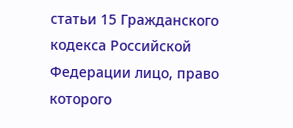статьи 15 Гражданского кодекса Российской Федерации лицо, право которого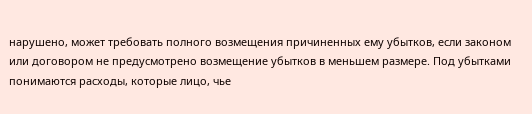нарушено, может требовать полного возмещения причиненных ему убытков, если законом или договором не предусмотрено возмещение убытков в меньшем размере. Под убытками понимаются расходы, которые лицо, чье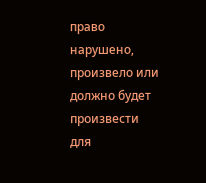право нарушено, произвело или должно будет произвести для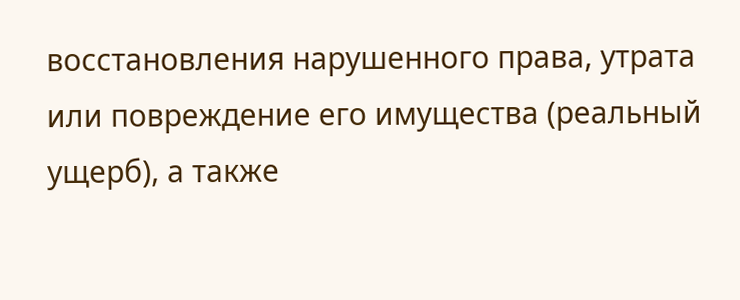восстановления нарушенного права, утрата или повреждение его имущества (реальный ущерб), а также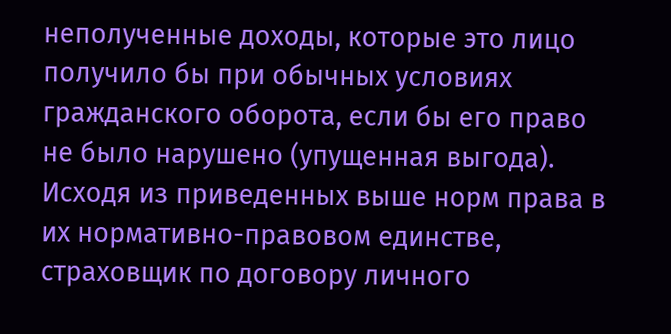неполученные доходы, которые это лицо получило бы при обычных условиях гражданского оборота, если бы его право не было нарушено (упущенная выгода). Исходя из приведенных выше норм права в их нормативно-правовом единстве, страховщик по договору личного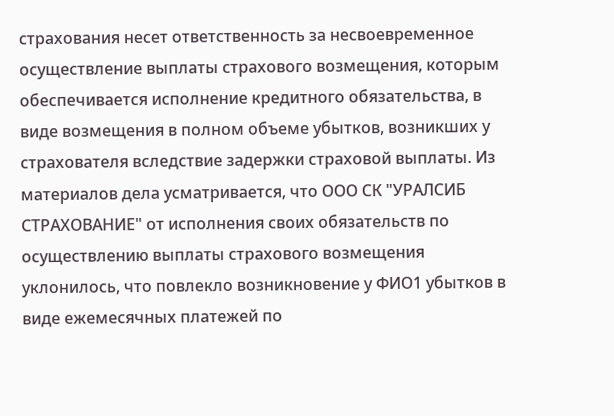страхования несет ответственность за несвоевременное осуществление выплаты страхового возмещения, которым обеспечивается исполнение кредитного обязательства, в виде возмещения в полном объеме убытков, возникших у страхователя вследствие задержки страховой выплаты. Из материалов дела усматривается, что ООО СК "УРАЛСИБ СТРАХОВАНИЕ" от исполнения своих обязательств по осуществлению выплаты страхового возмещения уклонилось, что повлекло возникновение у ФИО1 убытков в виде ежемесячных платежей по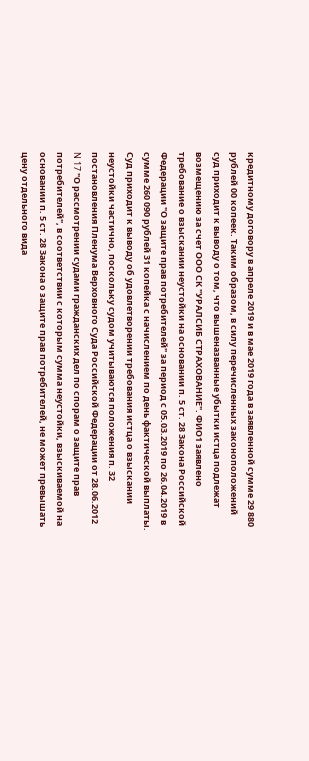кредитному договору в апреле 2019 и в мае 2019 года в заявленной сумме 29 880 рублей 00 копеек. Таким образом, в силу перечисленных законоположений суд приходит к выводу о том, что вышеназванные убытки истца подлежат возмещению за счет ООО СК "УРАЛСИБ СТРАХОВАНИЕ". ФИО1 заявлено требование о взыскании неустойки на основании п. 5 ст. 28 Закона Российской Федерации "О защите прав потребителей" за период с 05.03.2019 по 26.04.2019 в сумме 260 090 рублей 31 копейка с начислением по день фактической выплаты. Суд приходит к выводу об удовлетворении требования истца о взыскании неустойки частично, поскольку судом учитываются положения п. 32 постановления Пленума Верховного Суда Российской Федерации от 28.06.2012 N 17 "О рассмотрении судами гражданских дел по спорам о защите прав потребителей", в соответствии с которым сумма неустойки, взыскиваемой на основании п. 5 ст. 28 Закона о защите прав потребителей, не может превышать цену отдельного вида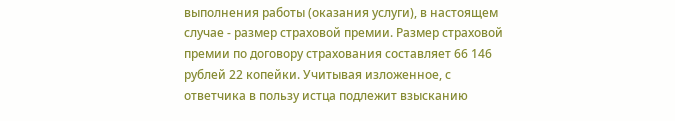выполнения работы (оказания услуги), в настоящем случае - размер страховой премии. Размер страховой премии по договору страхования составляет 66 146 рублей 22 копейки. Учитывая изложенное, с ответчика в пользу истца подлежит взысканию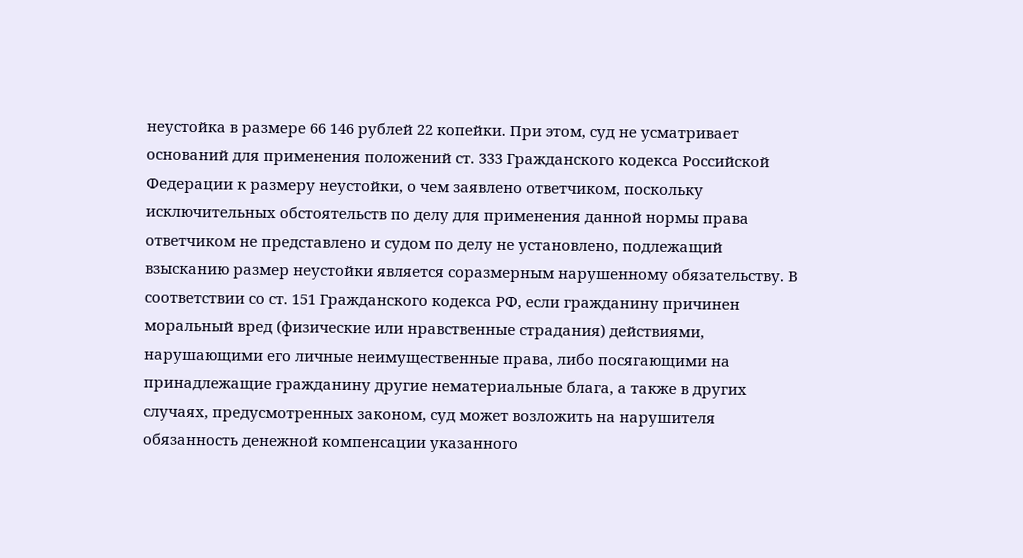неустойка в размере 66 146 рублей 22 копейки. При этом, суд не усматривает оснований для применения положений ст. 333 Гражданского кодекса Российской Федерации к размеру неустойки, о чем заявлено ответчиком, поскольку исключительных обстоятельств по делу для применения данной нормы права ответчиком не представлено и судом по делу не установлено, подлежащий взысканию размер неустойки является соразмерным нарушенному обязательству. В соответствии со ст. 151 Гражданского кодекса РФ, если гражданину причинен моральный вред (физические или нравственные страдания) действиями, нарушающими его личные неимущественные права, либо посягающими на принадлежащие гражданину другие нематериальные блага, а также в других случаях, предусмотренных законом, суд может возложить на нарушителя обязанность денежной компенсации указанного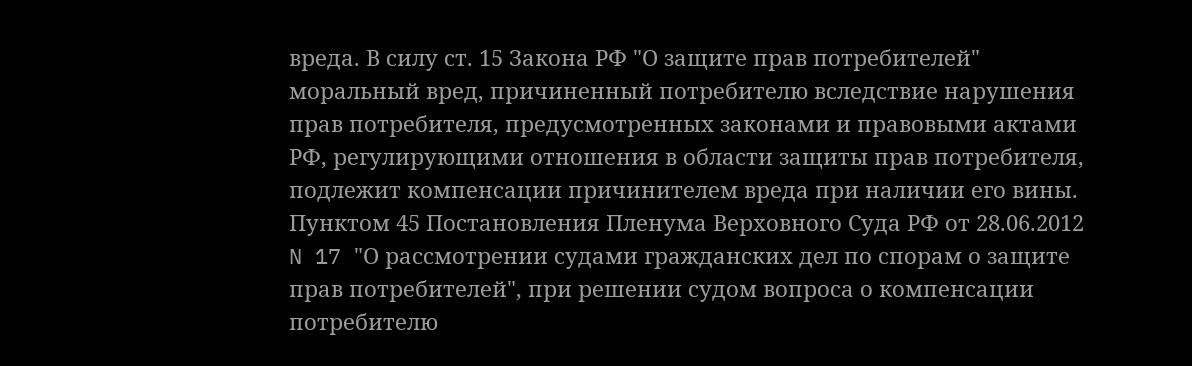вреда. В силу ст. 15 Закона РФ "О защите прав потребителей" моральный вред, причиненный потребителю вследствие нарушения прав потребителя, предусмотренных законами и правовыми актами РФ, регулирующими отношения в области защиты прав потребителя, подлежит компенсации причинителем вреда при наличии его вины. Пунктом 45 Постановления Пленума Верховного Суда РФ от 28.06.2012 N 17 "О рассмотрении судами гражданских дел по спорам о защите прав потребителей", при решении судом вопроса о компенсации потребителю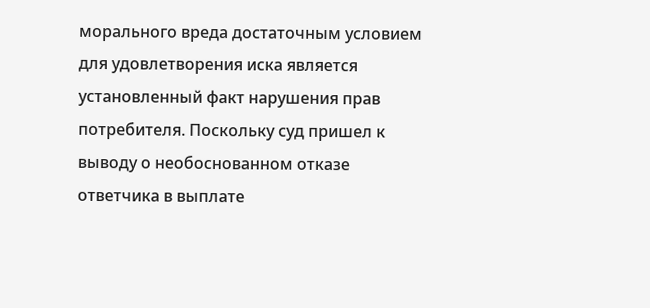морального вреда достаточным условием для удовлетворения иска является установленный факт нарушения прав потребителя. Поскольку суд пришел к выводу о необоснованном отказе ответчика в выплате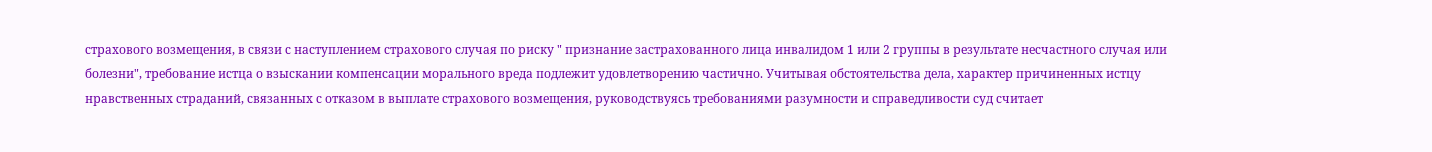страхового возмещения, в связи с наступлением страхового случая по риску " признание застрахованного лица инвалидом 1 или 2 группы в результате несчастного случая или болезни", требование истца о взыскании компенсации морального вреда подлежит удовлетворению частично. Учитывая обстоятельства дела, характер причиненных истцу нравственных страданий, связанных с отказом в выплате страхового возмещения, руководствуясь требованиями разумности и справедливости суд считает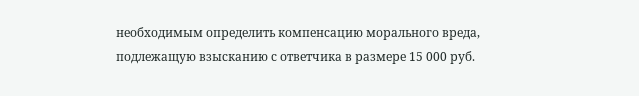необходимым определить компенсацию морального вреда, подлежащую взысканию с ответчика в размере 15 000 руб.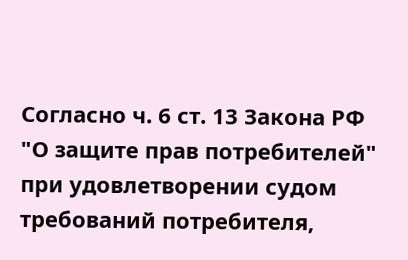Согласно ч. 6 ст. 13 Закона РФ "О защите прав потребителей" при удовлетворении судом требований потребителя,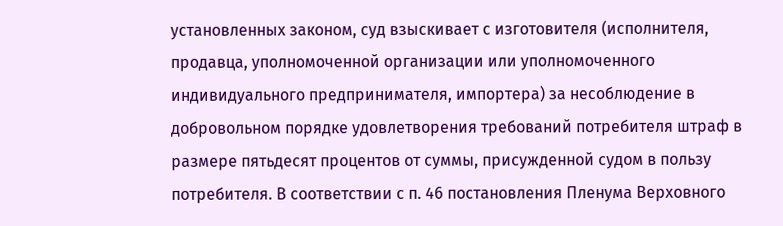установленных законом, суд взыскивает с изготовителя (исполнителя, продавца, уполномоченной организации или уполномоченного индивидуального предпринимателя, импортера) за несоблюдение в добровольном порядке удовлетворения требований потребителя штраф в размере пятьдесят процентов от суммы, присужденной судом в пользу потребителя. В соответствии с п. 46 постановления Пленума Верховного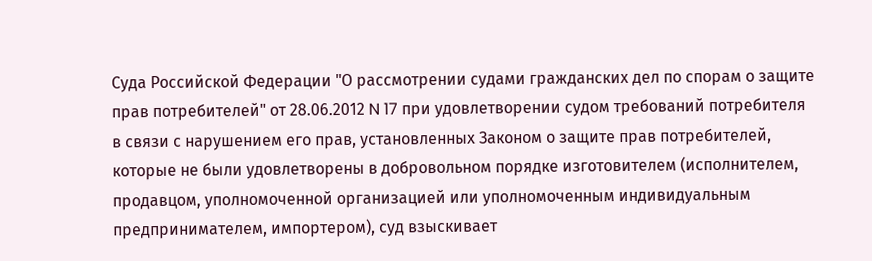Суда Российской Федерации "О рассмотрении судами гражданских дел по спорам о защите прав потребителей" от 28.06.2012 N 17 при удовлетворении судом требований потребителя в связи с нарушением его прав, установленных Законом о защите прав потребителей, которые не были удовлетворены в добровольном порядке изготовителем (исполнителем, продавцом, уполномоченной организацией или уполномоченным индивидуальным предпринимателем, импортером), суд взыскивает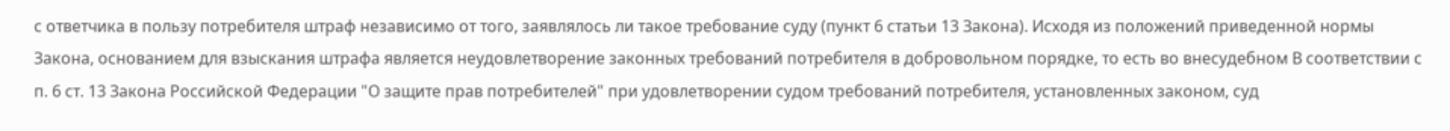с ответчика в пользу потребителя штраф независимо от того, заявлялось ли такое требование суду (пункт 6 статьи 13 Закона). Исходя из положений приведенной нормы Закона, основанием для взыскания штрафа является неудовлетворение законных требований потребителя в добровольном порядке, то есть во внесудебном В соответствии с п. 6 ст. 13 Закона Российской Федерации "О защите прав потребителей" при удовлетворении судом требований потребителя, установленных законом, суд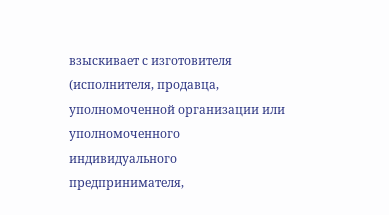взыскивает с изготовителя (исполнителя, продавца, уполномоченной организации или уполномоченного индивидуального предпринимателя,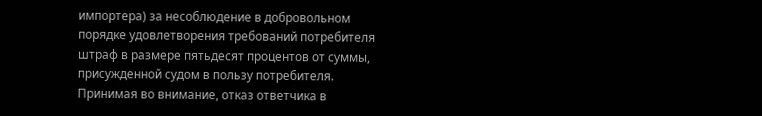импортера) за несоблюдение в добровольном порядке удовлетворения требований потребителя штраф в размере пятьдесят процентов от суммы, присужденной судом в пользу потребителя. Принимая во внимание, отказ ответчика в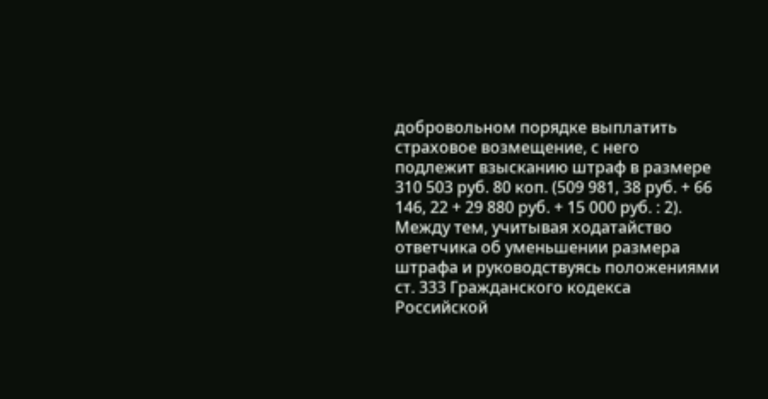добровольном порядке выплатить страховое возмещение, с него подлежит взысканию штраф в размере 310 503 руб. 80 коп. (509 981, 38 руб. + 66 146, 22 + 29 880 руб. + 15 000 руб. : 2). Между тем, учитывая ходатайство ответчика об уменьшении размера штрафа и руководствуясь положениями ст. 333 Гражданского кодекса Российской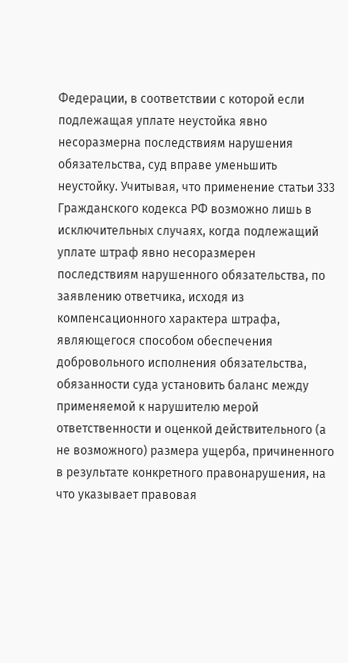Федерации, в соответствии с которой если подлежащая уплате неустойка явно несоразмерна последствиям нарушения обязательства, суд вправе уменьшить неустойку. Учитывая, что применение статьи 333 Гражданского кодекса РФ возможно лишь в исключительных случаях, когда подлежащий уплате штраф явно несоразмерен последствиям нарушенного обязательства, по заявлению ответчика, исходя из компенсационного характера штрафа, являющегося способом обеспечения добровольного исполнения обязательства, обязанности суда установить баланс между применяемой к нарушителю мерой ответственности и оценкой действительного (а не возможного) размера ущерба, причиненного в результате конкретного правонарушения, на что указывает правовая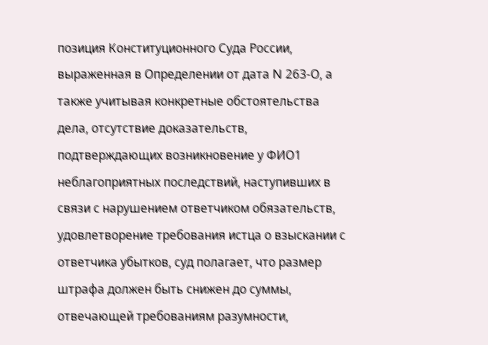позиция Конституционного Суда России, выраженная в Определении от дата N 263-О, а также учитывая конкретные обстоятельства дела, отсутствие доказательств, подтверждающих возникновение у ФИО1 неблагоприятных последствий, наступивших в связи с нарушением ответчиком обязательств, удовлетворение требования истца о взыскании с ответчика убытков, суд полагает, что размер штрафа должен быть снижен до суммы, отвечающей требованиям разумности,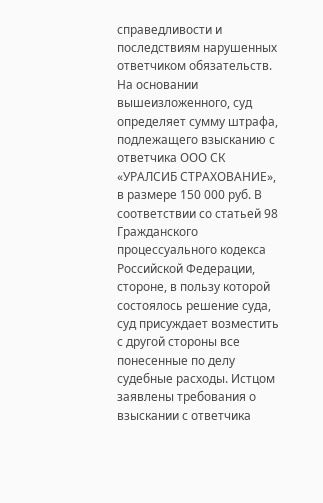справедливости и последствиям нарушенных ответчиком обязательств. На основании вышеизложенного, суд определяет сумму штрафа, подлежащего взысканию с ответчика ООО СК «УРАЛСИБ СТРАХОВАНИЕ», в размере 150 000 руб. В соответствии со статьей 98 Гражданского процессуального кодекса Российской Федерации, стороне, в пользу которой состоялось решение суда, суд присуждает возместить с другой стороны все понесенные по делу судебные расходы. Истцом заявлены требования о взыскании с ответчика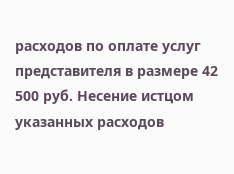расходов по оплате услуг представителя в размере 42 500 руб. Несение истцом указанных расходов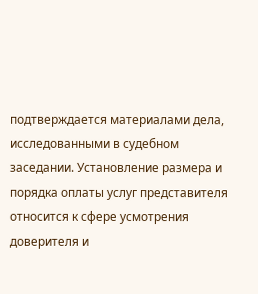подтверждается материалами дела, исследованными в судебном заседании. Установление размера и порядка оплаты услуг представителя относится к сфере усмотрения доверителя и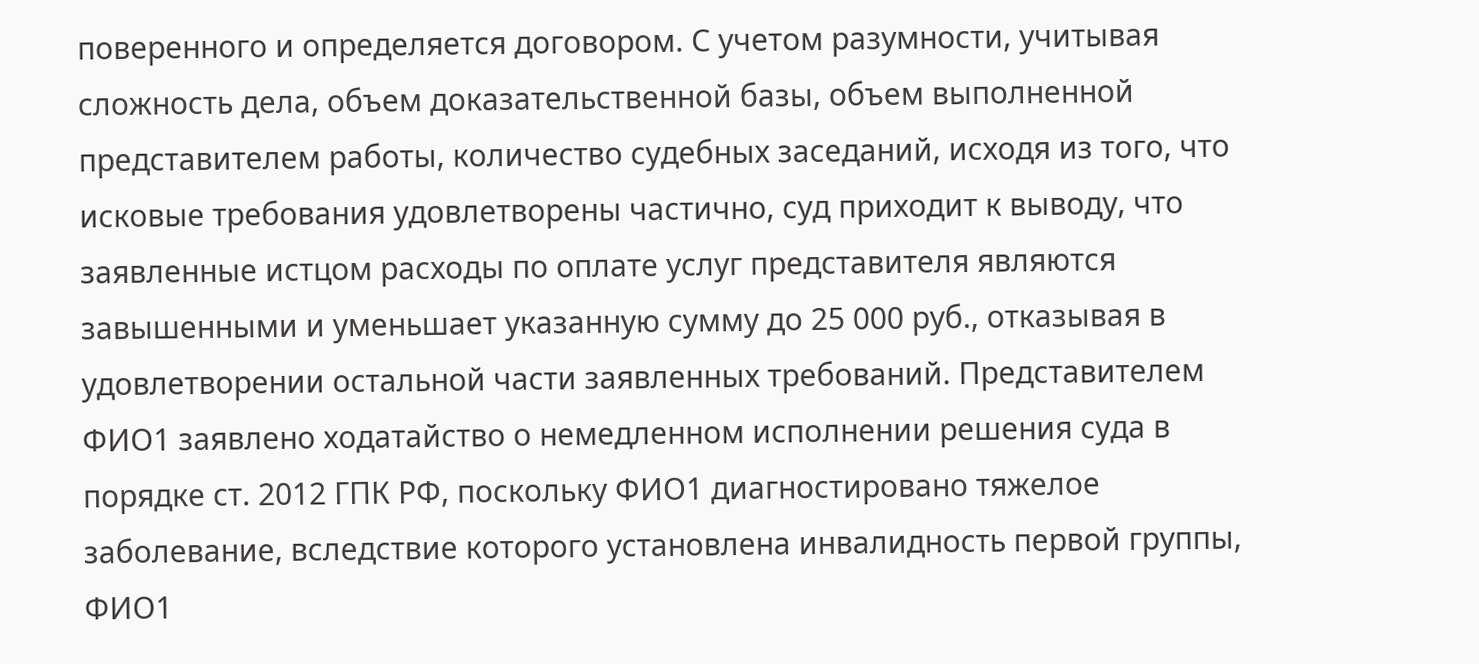поверенного и определяется договором. С учетом разумности, учитывая сложность дела, объем доказательственной базы, объем выполненной представителем работы, количество судебных заседаний, исходя из того, что исковые требования удовлетворены частично, суд приходит к выводу, что заявленные истцом расходы по оплате услуг представителя являются завышенными и уменьшает указанную сумму до 25 000 руб., отказывая в удовлетворении остальной части заявленных требований. Представителем ФИО1 заявлено ходатайство о немедленном исполнении решения суда в порядке ст. 2012 ГПК РФ, поскольку ФИО1 диагностировано тяжелое заболевание, вследствие которого установлена инвалидность первой группы, ФИО1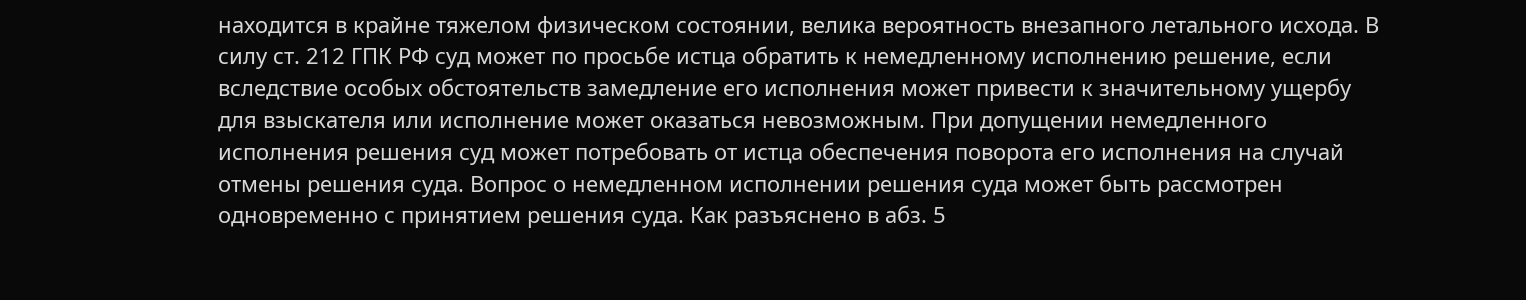находится в крайне тяжелом физическом состоянии, велика вероятность внезапного летального исхода. В силу ст. 212 ГПК РФ суд может по просьбе истца обратить к немедленному исполнению решение, если вследствие особых обстоятельств замедление его исполнения может привести к значительному ущербу для взыскателя или исполнение может оказаться невозможным. При допущении немедленного исполнения решения суд может потребовать от истца обеспечения поворота его исполнения на случай отмены решения суда. Вопрос о немедленном исполнении решения суда может быть рассмотрен одновременно с принятием решения суда. Как разъяснено в абз. 5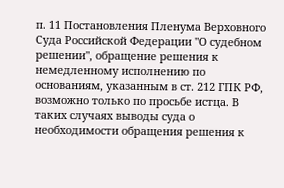п. 11 Постановления Пленума Верховного Суда Российской Федерации "О судебном решении", обращение решения к немедленному исполнению по основаниям, указанным в ст. 212 ГПК РФ, возможно только по просьбе истца. В таких случаях выводы суда о необходимости обращения решения к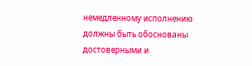немедленному исполнению должны быть обоснованы достоверными и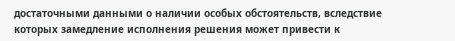достаточными данными о наличии особых обстоятельств, вследствие которых замедление исполнения решения может привести к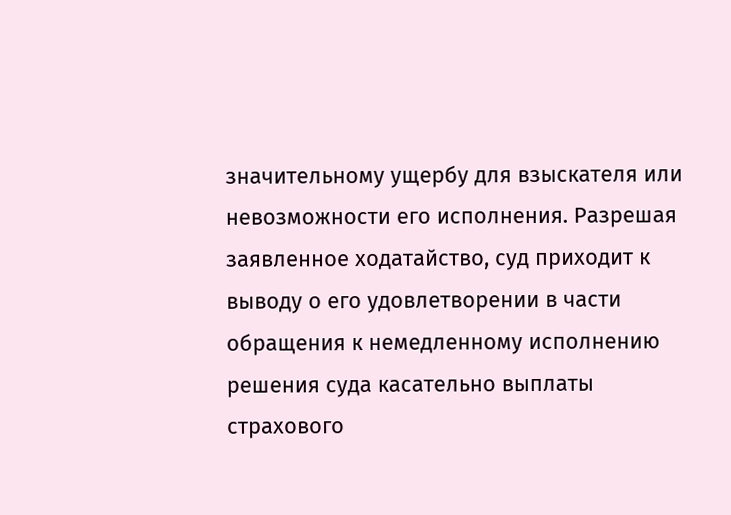значительному ущербу для взыскателя или невозможности его исполнения. Разрешая заявленное ходатайство, суд приходит к выводу о его удовлетворении в части обращения к немедленному исполнению решения суда касательно выплаты страхового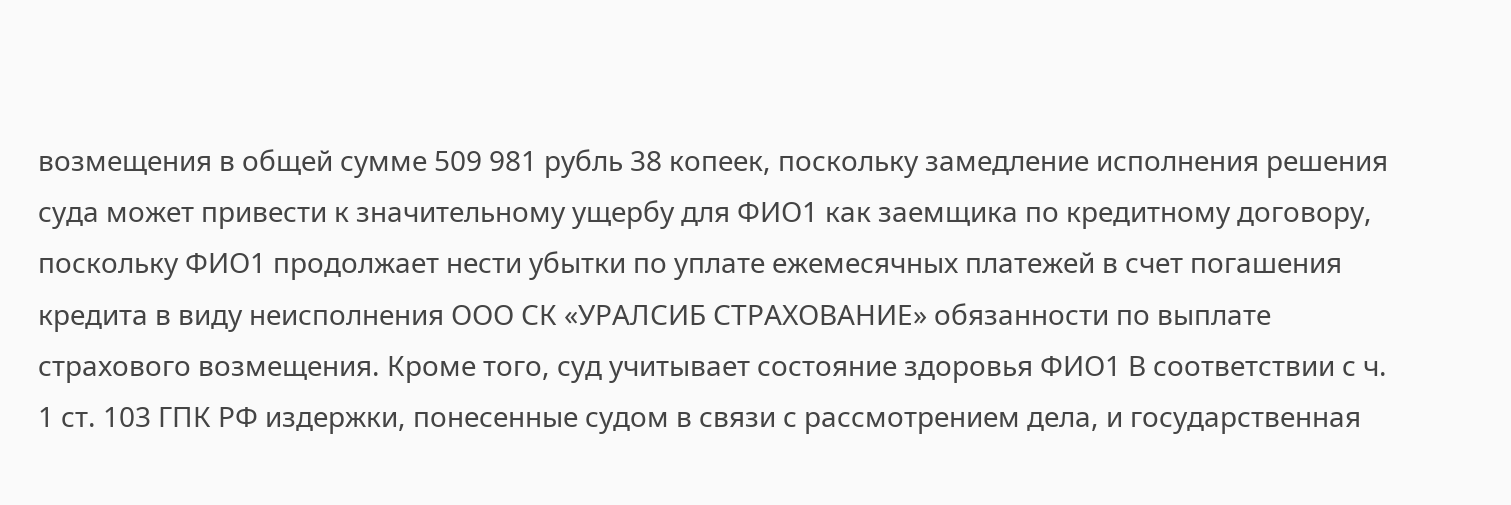возмещения в общей сумме 509 981 рубль 38 копеек, поскольку замедление исполнения решения суда может привести к значительному ущербу для ФИО1 как заемщика по кредитному договору, поскольку ФИО1 продолжает нести убытки по уплате ежемесячных платежей в счет погашения кредита в виду неисполнения ООО СК «УРАЛСИБ СТРАХОВАНИЕ» обязанности по выплате страхового возмещения. Кроме того, суд учитывает состояние здоровья ФИО1 В соответствии с ч. 1 ст. 103 ГПК РФ издержки, понесенные судом в связи с рассмотрением дела, и государственная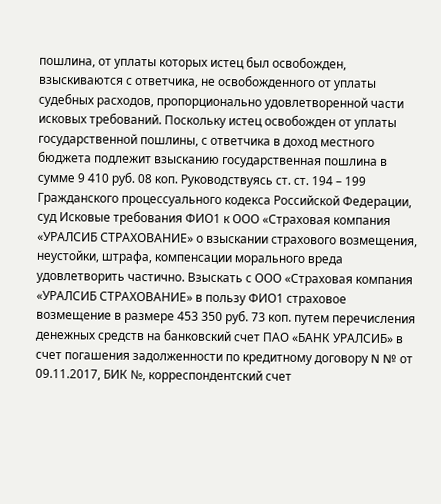пошлина, от уплаты которых истец был освобожден, взыскиваются с ответчика, не освобожденного от уплаты судебных расходов, пропорционально удовлетворенной части исковых требований. Поскольку истец освобожден от уплаты государственной пошлины, с ответчика в доход местного бюджета подлежит взысканию государственная пошлина в сумме 9 410 руб. 08 коп. Руководствуясь ст. ст. 194 – 199 Гражданского процессуального кодекса Российской Федерации, суд Исковые требования ФИО1 к ООО «Страховая компания «УРАЛСИБ СТРАХОВАНИЕ» о взыскании страхового возмещения, неустойки, штрафа, компенсации морального вреда удовлетворить частично. Взыскать с ООО «Страховая компания «УРАЛСИБ СТРАХОВАНИЕ» в пользу ФИО1 страховое возмещение в размере 453 350 руб. 73 коп. путем перечисления денежных средств на банковский счет ПАО «БАНК УРАЛСИБ» в счет погашения задолженности по кредитному договору N № от 09.11.2017, БИК №, корреспондентский счет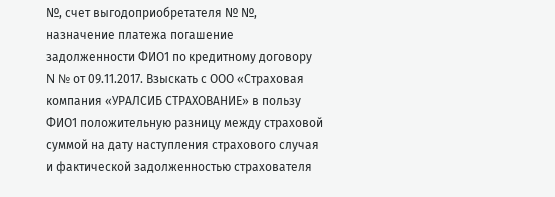№, счет выгодоприобретателя № №, назначение платежа погашение задолженности ФИО1 по кредитному договору N № от 09.11.2017. Взыскать с ООО «Страховая компания «УРАЛСИБ СТРАХОВАНИЕ» в пользу ФИО1 положительную разницу между страховой суммой на дату наступления страхового случая и фактической задолженностью страхователя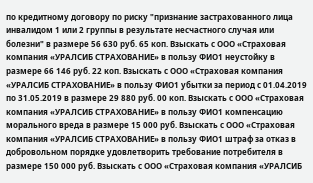по кредитному договору по риску "признание застрахованного лица инвалидом 1 или 2 группы в результате несчастного случая или болезни" в размере 56 630 руб. 65 коп. Взыскать с ООО «Страховая компания «УРАЛСИБ СТРАХОВАНИЕ» в пользу ФИО1 неустойку в размере 66 146 руб. 22 коп. Взыскать с ООО «Страховая компания «УРАЛСИБ СТРАХОВАНИЕ» в пользу ФИО1 убытки за период с 01.04.2019 по 31.05.2019 в размере 29 880 руб. 00 коп. Взыскать с ООО «Страховая компания «УРАЛСИБ СТРАХОВАНИЕ» в пользу ФИО1 компенсацию морального вреда в размере 15 000 руб. Взыскать с ООО «Страховая компания «УРАЛСИБ СТРАХОВАНИЕ» в пользу ФИО1 штраф за отказ в добровольном порядке удовлетворить требование потребителя в размере 150 000 руб. Взыскать с ООО «Страховая компания «УРАЛСИБ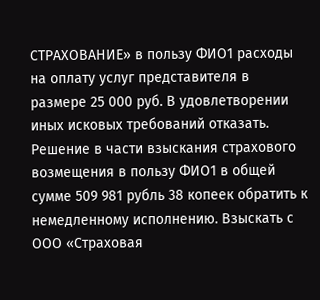СТРАХОВАНИЕ» в пользу ФИО1 расходы на оплату услуг представителя в размере 25 000 руб. В удовлетворении иных исковых требований отказать. Решение в части взыскания страхового возмещения в пользу ФИО1 в общей сумме 509 981 рубль 38 копеек обратить к немедленному исполнению. Взыскать с ООО «Страховая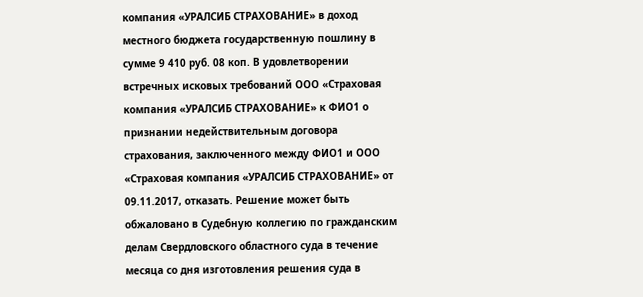компания «УРАЛСИБ СТРАХОВАНИЕ» в доход местного бюджета государственную пошлину в сумме 9 410 руб. 08 коп. В удовлетворении встречных исковых требований ООО «Страховая компания «УРАЛСИБ СТРАХОВАНИЕ» к ФИО1 о признании недействительным договора страхования, заключенного между ФИО1 и ООО «Страховая компания «УРАЛСИБ СТРАХОВАНИЕ» от 09.11.2017, отказать. Решение может быть обжаловано в Судебную коллегию по гражданским делам Свердловского областного суда в течение месяца со дня изготовления решения суда в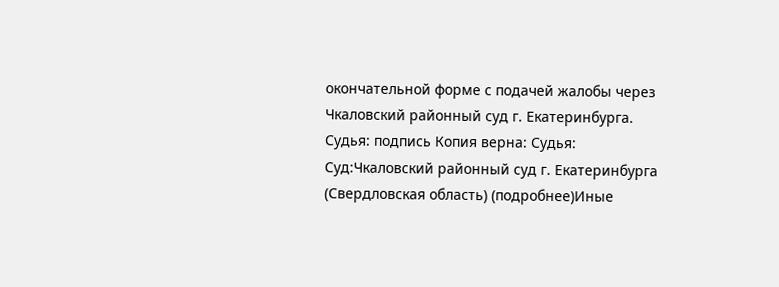окончательной форме с подачей жалобы через Чкаловский районный суд г. Екатеринбурга. Судья: подпись Копия верна: Судья: Суд:Чкаловский районный суд г. Екатеринбурга (Свердловская область) (подробнее)Иные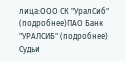лица:ООО СК "УралСиб" (подробнее)ПАО Банк "УРАЛСИБ" (подробнее) Судьи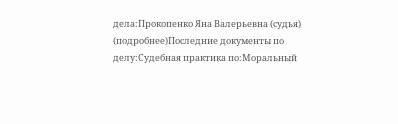дела:Прокопенко Яна Валерьевна (судья) (подробнее)Последние документы по делу:Судебная практика по:Моральный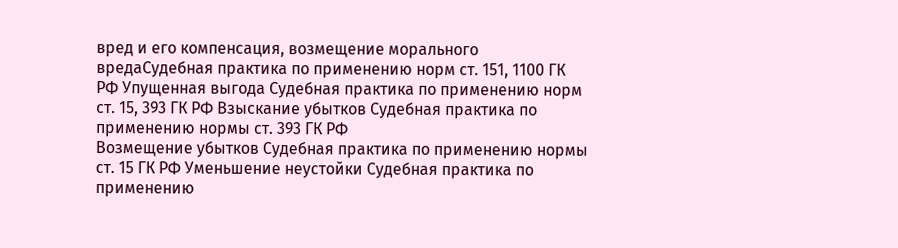вред и его компенсация, возмещение морального вредаСудебная практика по применению норм ст. 151, 1100 ГК РФ Упущенная выгода Судебная практика по применению норм ст. 15, 393 ГК РФ Взыскание убытков Судебная практика по применению нормы ст. 393 ГК РФ
Возмещение убытков Судебная практика по применению нормы ст. 15 ГК РФ Уменьшение неустойки Судебная практика по применению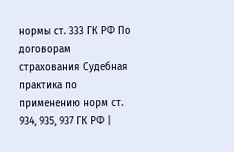нормы ст. 333 ГК РФ По договорам страхования Судебная практика по применению норм ст. 934, 935, 937 ГК РФ |